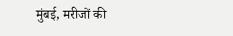मुंबई, मरीजों की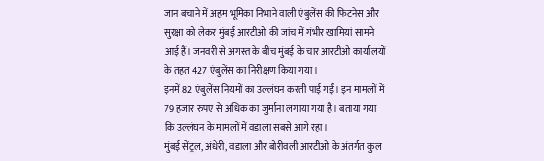जान बचाने में अहम भूमिका निभाने वाली एंबुलेंस की फिटनेस और सुरक्षा को लेकर मुंबई आरटीओ की जांच में गंभीर खामियां सामने आई हैं। जनवरी से अगस्त के बीच मुंबई के चार आरटीओ कार्यालयों के तहत 427 एंबुलेंस का निरीक्षण किया गया।
इनमें 82 एंबुलेंस नियमों का उल्लंघन करती पाई गईं। इन मामलों में 79 हजार रुपए से अधिक का जुर्माना लगाया गया है। बताया गया कि उल्लंघन के मामलों में वडाला सबसे आगे रहा।
मुंबई सेंट्रल, अंधेरी, वडाला और बोरीवली आरटीओ के अंतर्गत कुल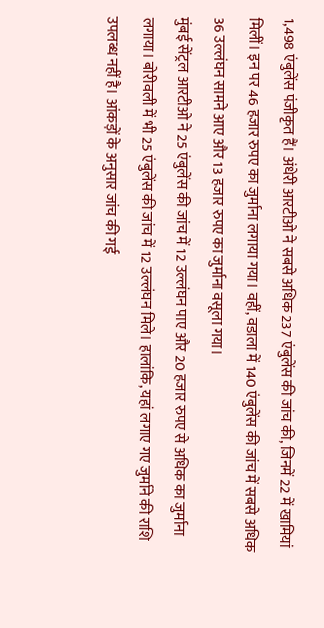1,498 एंबुलेंस पंजीकृत हैं। अंधेरी आरटीओ ने सबसे अधिक 237 एंबुलेंस की जांच की, जिनमें 22 में खामियां मिलीं। इन पर 46 हजार रुपए का जुर्माना लगाया गया। वहीं, वडाला में 140 एंबुलेंस की जांच में सबसे अधिक 36 उल्लंघन सामने आए और 13 हजार रुपए का जुर्माना वसूला गया।
मुंबई सेंट्रल आरटीओ ने 25 एंबुलेंस की जांच में 12 उल्लंघन पाए और 20 हजार रुपए से अधिक का जुर्माना लगाया। बोरीवली में भी 25 एंबुलेंस की जांच में 12 उल्लंघन मिले। हालांकि, यहां लगाए गए जुर्माने की राशि उपलब्ध नहीं है। आंकड़ों के अनुसार जांच की गई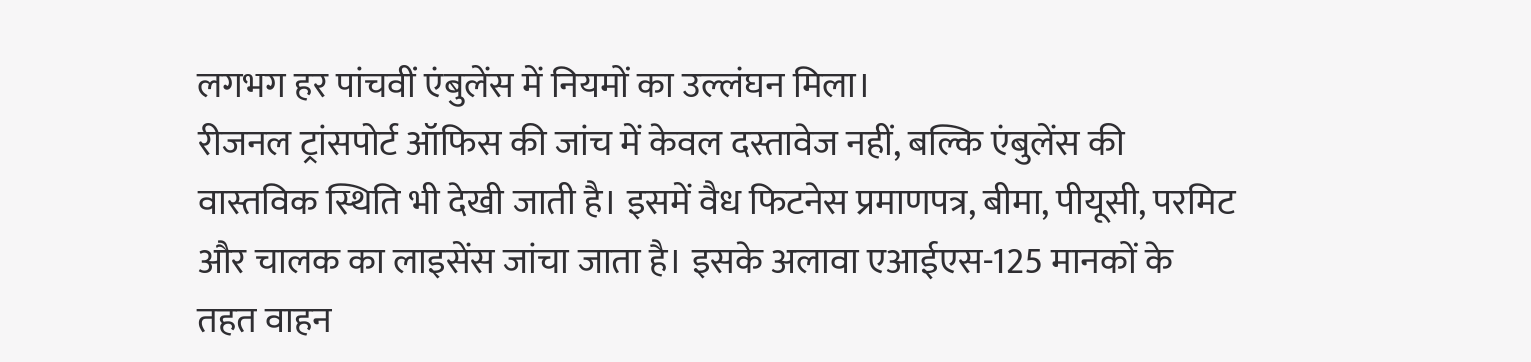लगभग हर पांचवीं एंबुलेंस में नियमों का उल्लंघन मिला।
रीजनल ट्रांसपोर्ट ऑफिस की जांच में केवल दस्तावेज नहीं, बल्कि एंबुलेंस की वास्तविक स्थिति भी देखी जाती है। इसमें वैध फिटनेस प्रमाणपत्र, बीमा, पीयूसी, परमिट और चालक का लाइसेंस जांचा जाता है। इसके अलावा एआईएस-125 मानकों के तहत वाहन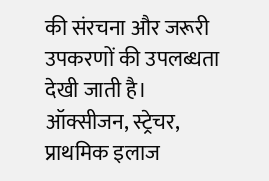की संरचना और जरूरी उपकरणों की उपलब्धता देखी जाती है।
ऑक्सीजन, स्ट्रेचर, प्राथमिक इलाज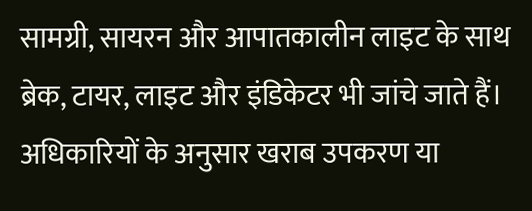सामग्री, सायरन और आपातकालीन लाइट के साथ ब्रेक, टायर, लाइट और इंडिकेटर भी जांचे जाते हैं। अधिकारियों के अनुसार खराब उपकरण या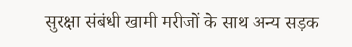सुरक्षा संबंधी खामी मरीजों के साथ अन्य सड़क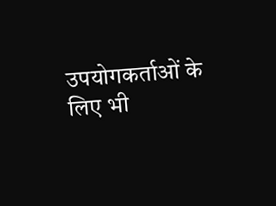उपयोगकर्ताओं के लिए भी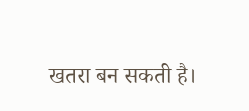खतरा बन सकती है।